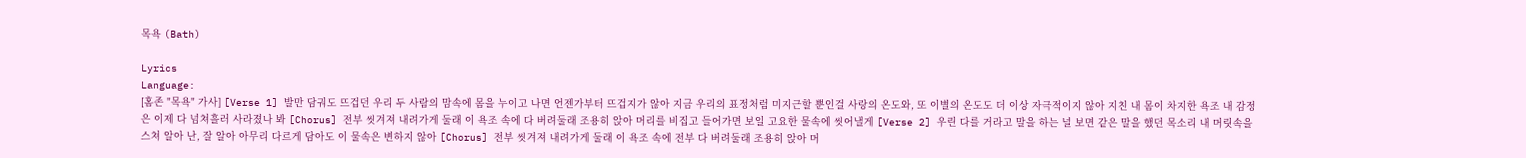목욕 (Bath)

Lyrics
Language:
[홈존 "목욕" 가사] [Verse 1] 발만 담궈도 뜨겁던 우리 두 사람의 맘속에 몸을 누이고 나면 언젠가부터 뜨겁지가 않아 지금 우리의 표정처럼 미지근할 뿐인걸 사랑의 온도와, 또 이별의 온도도 더 이상 자극적이지 않아 지친 내 몸이 차지한 욕조 내 감정은 이제 다 넘쳐흘러 사라졌나 봐 [Chorus] 전부 씻겨져 내려가게 둘래 이 욕조 속에 다 버려둘래 조용히 앉아 머리를 비집고 들어가면 보일 고요한 물속에 씻어낼게 [Verse 2] 우린 다를 거라고 말을 하는 널 보면 같은 말을 했던 목소리 내 머릿속을 스쳐 알아 난, 잘 알아 아무리 다르게 담아도 이 물속은 변하지 않아 [Chorus] 전부 씻겨져 내려가게 둘래 이 욕조 속에 전부 다 버려둘래 조용히 앉아 머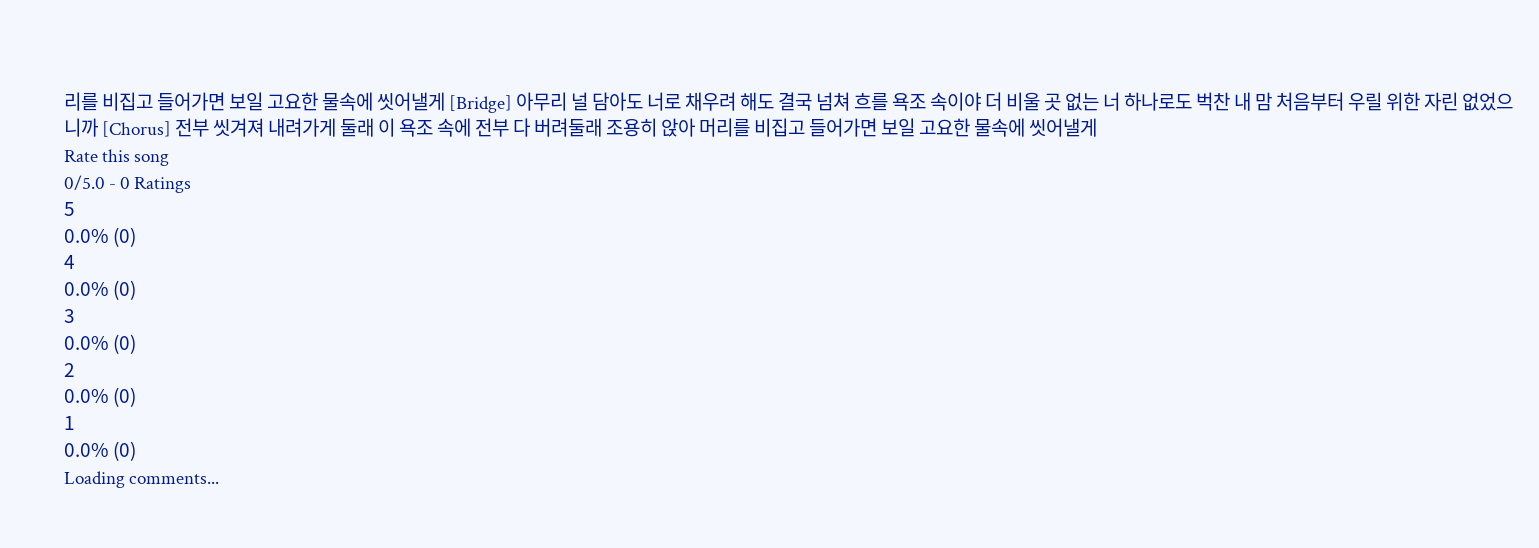리를 비집고 들어가면 보일 고요한 물속에 씻어낼게 [Bridge] 아무리 널 담아도 너로 채우려 해도 결국 넘쳐 흐를 욕조 속이야 더 비울 곳 없는 너 하나로도 벅찬 내 맘 처음부터 우릴 위한 자린 없었으니까 [Chorus] 전부 씻겨져 내려가게 둘래 이 욕조 속에 전부 다 버려둘래 조용히 앉아 머리를 비집고 들어가면 보일 고요한 물속에 씻어낼게
Rate this song
0/5.0 - 0 Ratings
5
0.0% (0)
4
0.0% (0)
3
0.0% (0)
2
0.0% (0)
1
0.0% (0)
Loading comments...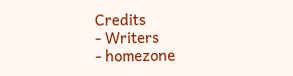Credits
- Writers
- homezone